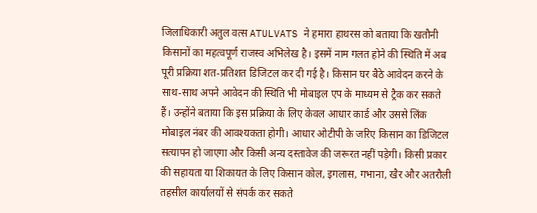जिलाधिकारी अतुल वत्स ATULVATS ने हमारा हाथरस को बताया कि खतौनी किसानों का महत्वपूर्ण राजस्व अभिलेख है। इसमें नाम गलत होने की स्थिति में अब पूरी प्रक्रिया शत-प्रतिशत डिजिटल कर दी गई है। किसान घर बैठे आवेदन करने के साथ-साथ अपने आवेदन की स्थिति भी मोबाइल एप के माध्यम से ट्रैक कर सकते हैं। उन्होंने बताया कि इस प्रक्रिया के लिए केवल आधार कार्ड और उससे लिंक मोबाइल नंबर की आवश्यकता होगी। आधार ओटीपी के जरिए किसान का डिजिटल सत्यापन हो जाएगा और किसी अन्य दस्तावेज की जरूरत नहीं पड़ेगी। किसी प्रकार की सहायता या शिकायत के लिए किसान कोल, इगलास, गभाना, खैर और अतरौली तहसील कार्यालयों से संपर्क कर सकते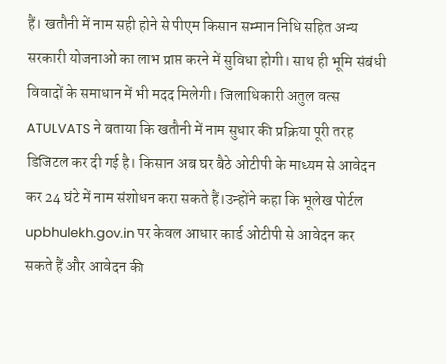हैं। खतौनी में नाम सही होने से पीएम किसान सम्मान निधि सहित अन्य सरकारी योजनाओं का लाभ प्राप्त करने में सुविधा होगी। साथ ही भूमि संबंधी विवादों के समाधान में भी मदद मिलेगी। जिलाधिकारी अतुल वत्स ATULVATS ने बताया कि खतौनी में नाम सुधार की प्रक्रिया पूरी तरह डिजिटल कर दी गई है। किसान अब घर बैठे ओटीपी के माध्यम से आवेदन कर 24 घंटे में नाम संशोधन करा सकते हैं।उन्होंने कहा कि भूलेख पोर्टल upbhulekh.gov.in पर केवल आधार कार्ड ओटीपी से आवेदन कर सकते हैं और आवेदन की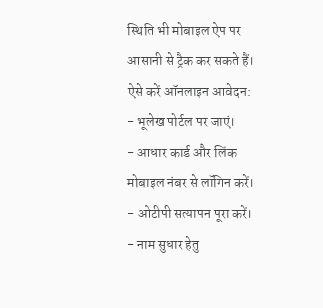स्थिति भी मोबाइल ऐप पर आसानी से ट्रैक कर सकते हैं।
ऐसे करें ऑनलाइन आवेदन:
- भूलेख पोर्टल पर जाएं।
- आधार कार्ड और लिंक मोबाइल नंबर से लॉगिन करें।
- ओटीपी सत्यापन पूरा करें।
- नाम सुधार हेतु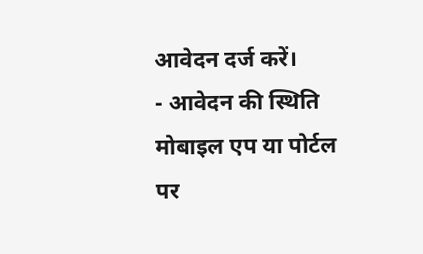आवेदन दर्ज करें।
- आवेदन की स्थिति मोबाइल एप या पोर्टल पर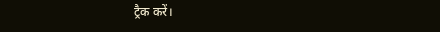ट्रैक करें।